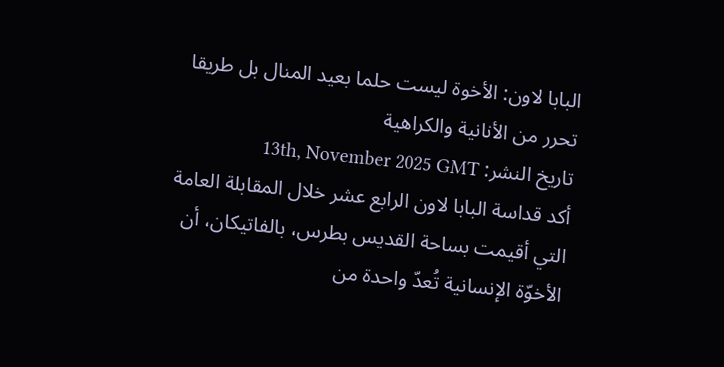البابا لاون: الأخوة ليست حلما بعيد المنال بل طريقا تحرر من الأنانية والكراهية
تاريخ النشر: 13th, November 2025 GMT
أكد قداسة البابا لاون الرابع عشر خلال المقابلة العامة التي أقيمت بساحة القديس بطرس، بالفاتيكان، أن الأخوّة الإنسانية تُعدّ واحدة من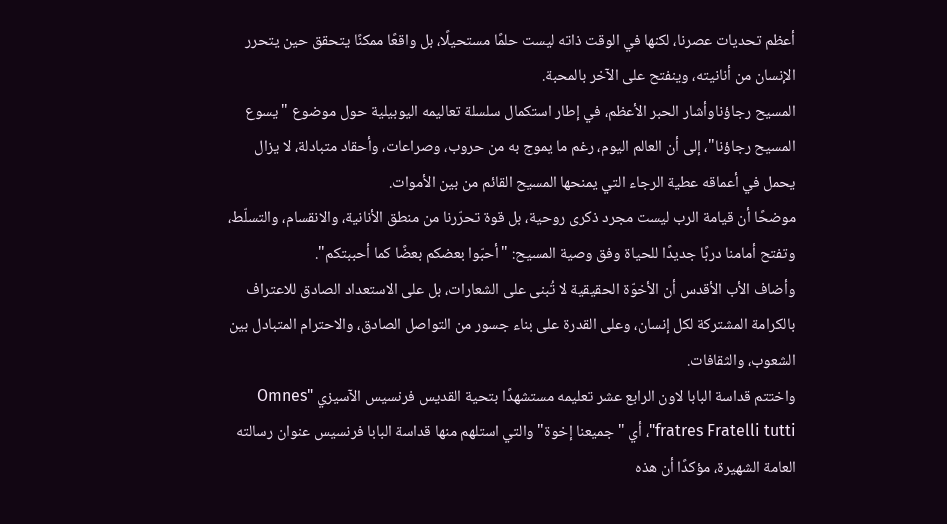أعظم تحديات عصرنا، لكنها في الوقت ذاته ليست حلمًا مستحيلًا، بل واقعًا ممكنًا يتحقق حين يتحرر الإنسان من أنانيته، وينفتح على الآخر بالمحبة.
المسيح رجاؤناوأشار الحبر الأعظم، في إطار استكمال سلسلة تعاليمه اليوبيلية حول موضوع "يسوع المسيح رجاؤنا"، إلى أن العالم اليوم، رغم ما يموج به من حروب، وصراعات، وأحقاد متبادلة، لا يزال يحمل في أعماقه عطية الرجاء التي يمنحها المسيح القائم من بين الأموات.
موضحًا أن قيامة الرب ليست مجرد ذكرى روحية، بل قوة تحرّرنا من منطق الأنانية، والانقسام، والتسلّط، وتفتح أمامنا دربًا جديدًا للحياة وفق وصية المسيح: "أحبّوا بعضكم بعضًا كما أحببتكم".
وأضاف الأب الأقدس أن الأخوّة الحقيقية لا تُبنى على الشعارات، بل على الاستعداد الصادق للاعتراف بالكرامة المشتركة لكل إنسان، وعلى القدرة على بناء جسور من التواصل الصادق، والاحترام المتبادل بين الشعوب، والثقافات.
واختتم قداسة البابا لاون الرابع عشر تعليمه مستشهدًا بتحية القديس فرنسيس الآسيزي "Omnes fratres Fratelli tutti"، أي "جميعنا إخوة" والتي استلهم منها قداسة البابا فرنسيس عنوان رسالته العامة الشهيرة، مؤكدًا أن هذه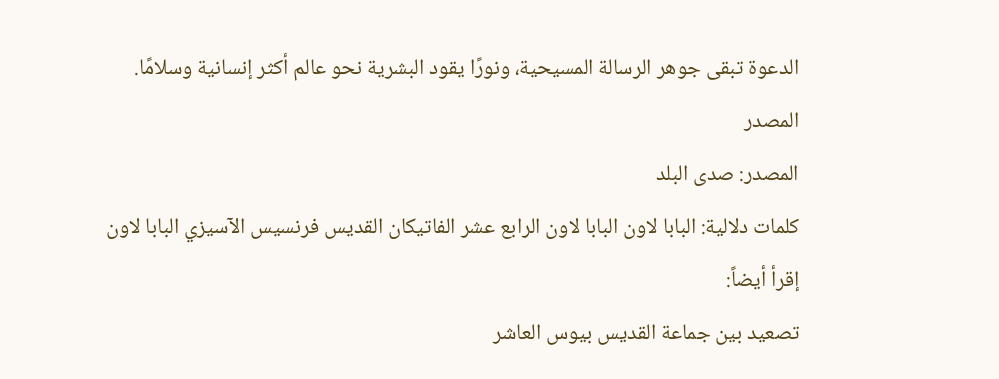الدعوة تبقى جوهر الرسالة المسيحية، ونورًا يقود البشرية نحو عالم أكثر إنسانية وسلامًا.
المصدر
المصدر: صدى البلد
كلمات دلالية: البابا لاون البابا لاون الرابع عشر الفاتيكان القديس فرنسيس الآسيزي البابا لاون
إقرأ أيضاً:
تصعيد بين جماعة القديس بيوس العاشر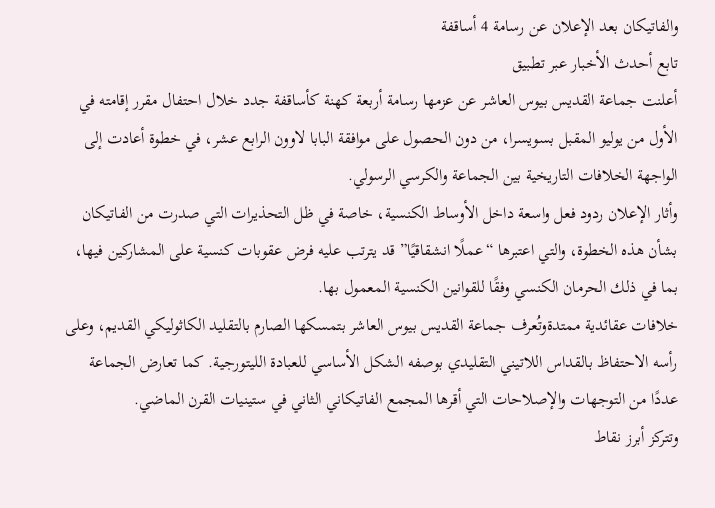والفاتيكان بعد الإعلان عن رسامة 4 أساقفة
تابع أحدث الأخبار عبر تطبيق
أعلنت جماعة القديس بيوس العاشر عن عزمها رسامة أربعة كهنة كأساقفة جدد خلال احتفال مقرر إقامته في الأول من يوليو المقبل بسويسرا، من دون الحصول على موافقة البابا لاوون الرابع عشر، في خطوة أعادت إلى الواجهة الخلافات التاريخية بين الجماعة والكرسي الرسولي.
وأثار الإعلان ردود فعل واسعة داخل الأوساط الكنسية، خاصة في ظل التحذيرات التي صدرت من الفاتيكان بشأن هذه الخطوة، والتي اعتبرها “عملًا انشقاقيًا” قد يترتب عليه فرض عقوبات كنسية على المشاركين فيها، بما في ذلك الحرمان الكنسي وفقًا للقوانين الكنسية المعمول بها.
خلافات عقائدية ممتدةوتُعرف جماعة القديس بيوس العاشر بتمسكها الصارم بالتقليد الكاثوليكي القديم، وعلى رأسه الاحتفاظ بالقداس اللاتيني التقليدي بوصفه الشكل الأساسي للعبادة الليتورجية. كما تعارض الجماعة عددًا من التوجهات والإصلاحات التي أقرها المجمع الفاتيكاني الثاني في ستينيات القرن الماضي.
وتتركز أبرز نقاط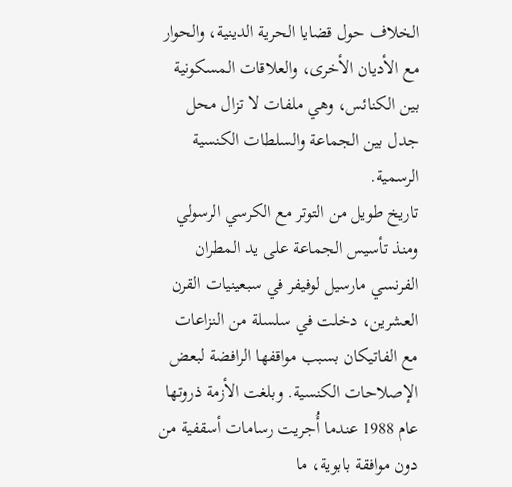الخلاف حول قضايا الحرية الدينية، والحوار مع الأديان الأخرى، والعلاقات المسكونية بين الكنائس، وهي ملفات لا تزال محل جدل بين الجماعة والسلطات الكنسية الرسمية.
تاريخ طويل من التوتر مع الكرسي الرسولي
ومنذ تأسيس الجماعة على يد المطران الفرنسي مارسيل لوفيفر في سبعينيات القرن العشرين، دخلت في سلسلة من النزاعات مع الفاتيكان بسبب مواقفها الرافضة لبعض الإصلاحات الكنسية. وبلغت الأزمة ذروتها عام 1988 عندما أُجريت رسامات أسقفية من دون موافقة بابوية، ما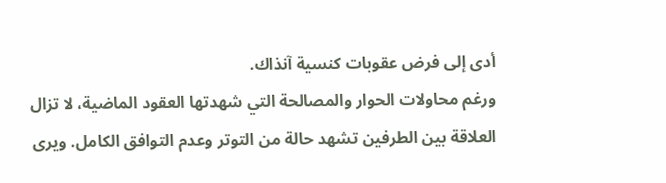أدى إلى فرض عقوبات كنسية آنذاك.
ورغم محاولات الحوار والمصالحة التي شهدتها العقود الماضية، لا تزال العلاقة بين الطرفين تشهد حالة من التوتر وعدم التوافق الكامل. ويرى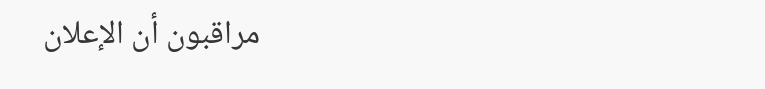مراقبون أن الإعلان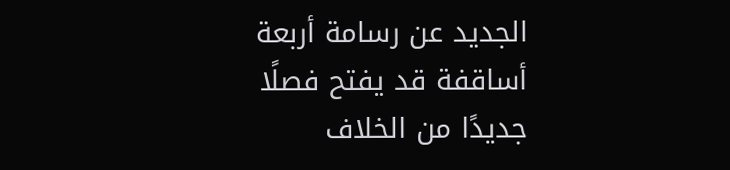الجديد عن رسامة أربعة أساقفة قد يفتح فصلًا جديدًا من الخلاف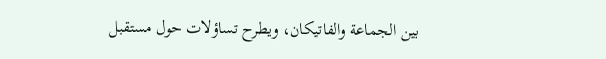بين الجماعة والفاتيكان، ويطرح تساؤلات حول مستقبل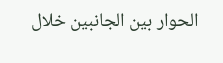الحوار بين الجانبين خلال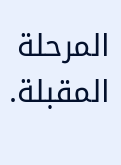المرحلة المقبلة.